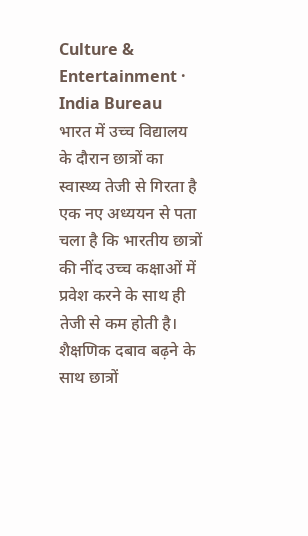Culture & Entertainment · India Bureau
भारत में उच्च विद्यालय के दौरान छात्रों का स्वास्थ्य तेजी से गिरता है
एक नए अध्ययन से पता चला है कि भारतीय छात्रों की नींद उच्च कक्षाओं में प्रवेश करने के साथ ही तेजी से कम होती है। शैक्षणिक दबाव बढ़ने के साथ छात्रों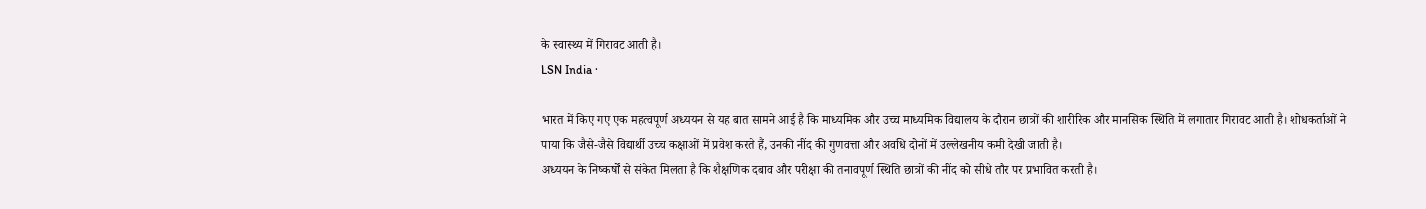के स्वास्थ्य में गिरावट आती है।
LSN India ·

भारत में किए गए एक महत्वपूर्ण अध्ययन से यह बात सामने आई है कि माध्यमिक और उच्च माध्यमिक विद्यालय के दौरान छात्रों की शारीरिक और मानसिक स्थिति में लगातार गिरावट आती है। शोधकर्ताओं ने पाया कि जैसे-जैसे विद्यार्थी उच्च कक्षाओं में प्रवेश करते हैं, उनकी नींद की गुणवत्ता और अवधि दोनों में उल्लेखनीय कमी देखी जाती है।
अध्ययन के निष्कर्षों से संकेत मिलता है कि शैक्षणिक दबाव और परीक्षा की तनावपूर्ण स्थिति छात्रों की नींद को सीधे तौर पर प्रभावित करती है।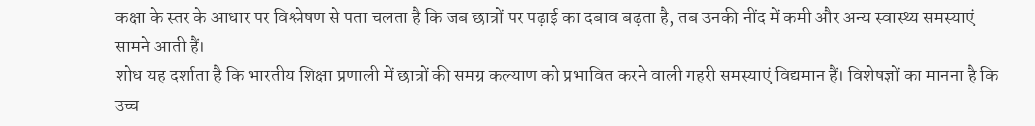कक्षा के स्तर के आधार पर विश्लेषण से पता चलता है कि जब छात्रों पर पढ़ाई का दबाव बढ़ता है, तब उनकी नींद में कमी और अन्य स्वास्थ्य समस्याएं सामने आती हैं।
शोध यह दर्शाता है कि भारतीय शिक्षा प्रणाली में छात्रों की समग्र कल्याण को प्रभावित करने वाली गहरी समस्याएं विद्यमान हैं। विशेषज्ञों का मानना है कि उच्च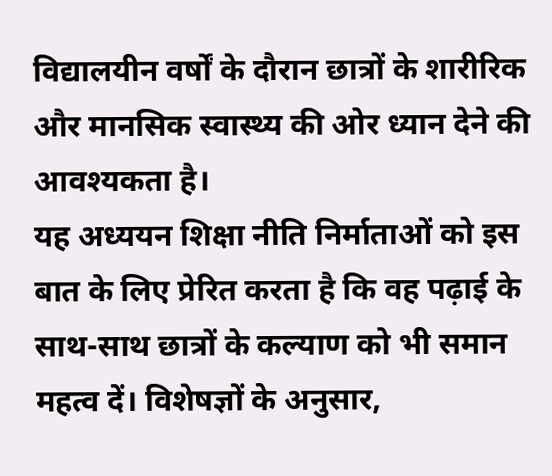विद्यालयीन वर्षों के दौरान छात्रों के शारीरिक और मानसिक स्वास्थ्य की ओर ध्यान देने की आवश्यकता है।
यह अध्ययन शिक्षा नीति निर्माताओं को इस बात के लिए प्रेरित करता है कि वह पढ़ाई के साथ-साथ छात्रों के कल्याण को भी समान महत्व दें। विशेषज्ञों के अनुसार,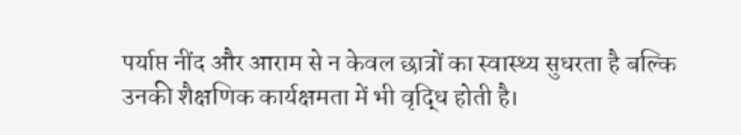पर्याप्त नींद और आराम से न केवल छात्रों का स्वास्थ्य सुधरता है बल्कि उनकी शैक्षणिक कार्यक्षमता में भी वृद्धि होती है।